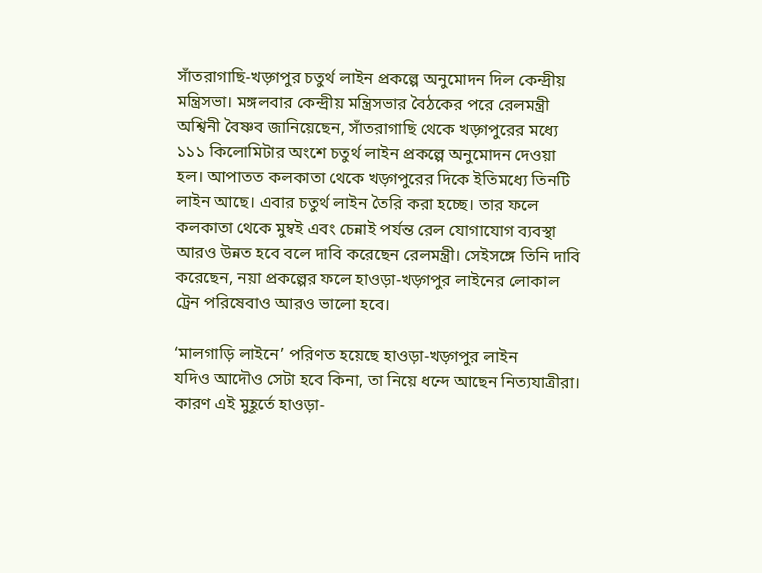সাঁতরাগাছি-খড়্গপুর চতুর্থ লাইন প্রকল্পে অনুমোদন দিল কেন্দ্রীয় মন্ত্রিসভা। মঙ্গলবার কেন্দ্রীয় মন্ত্রিসভার বৈঠকের পরে রেলমন্ত্রী অশ্বিনী বৈষ্ণব জানিয়েছেন, সাঁতরাগাছি থেকে খড়্গপুরের মধ্যে ১১১ কিলোমিটার অংশে চতুর্থ লাইন প্রকল্পে অনুমোদন দেওয়া হল। আপাতত কলকাতা থেকে খড়্গপুরের দিকে ইতিমধ্যে তিনটি লাইন আছে। এবার চতুর্থ লাইন তৈরি করা হচ্ছে। তার ফলে কলকাতা থেকে মুম্বই এবং চেন্নাই পর্যন্ত রেল যোগাযোগ ব্যবস্থা আরও উন্নত হবে বলে দাবি করেছেন রেলমন্ত্রী। সেইসঙ্গে তিনি দাবি করেছেন, নয়া প্রকল্পের ফলে হাওড়া-খড়্গপুর লাইনের লোকাল ট্রেন পরিষেবাও আরও ভালো হবে।

‘মালগাড়ি লাইনে’ পরিণত হয়েছে হাওড়া-খড়্গপুর লাইন
যদিও আদৌও সেটা হবে কিনা, তা নিয়ে ধন্দে আছেন নিত্যযাত্রীরা। কারণ এই মুহূর্তে হাওড়া-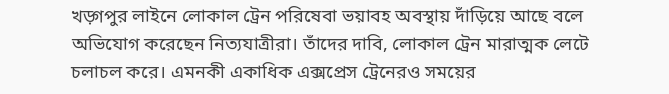খড়্গপুর লাইনে লোকাল ট্রেন পরিষেবা ভয়াবহ অবস্থায় দাঁড়িয়ে আছে বলে অভিযোগ করেছেন নিত্যযাত্রীরা। তাঁদের দাবি, লোকাল ট্রেন মারাত্মক লেটে চলাচল করে। এমনকী একাধিক এক্সপ্রেস ট্রেনেরও সময়ের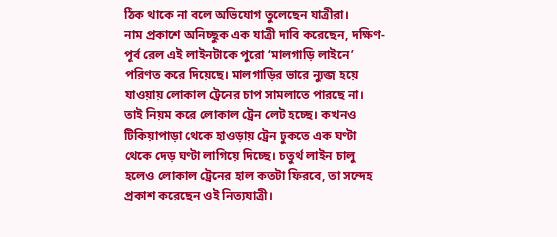ঠিক থাকে না বলে অভিযোগ তুলেছেন যাত্রীরা।
নাম প্রকাশে অনিচ্ছুক এক যাত্রী দাবি করেছেন, দক্ষিণ-পূর্ব রেল এই লাইনটাকে পুরো ‘মালগাড়ি লাইনে’ পরিণত করে দিয়েছে। মালগাড়ির ভারে ন্যুব্জ হয়ে যাওয়ায় লোকাল ট্রেনের চাপ সামলাতে পারছে না। তাই নিয়ম করে লোকাল ট্রেন লেট হচ্ছে। কখনও টিকিয়াপাড়া থেকে হাওড়ায় ট্রেন ঢুকতে এক ঘণ্টা থেকে দেড় ঘণ্টা লাগিয়ে দিচ্ছে। চতুর্থ লাইন চালু হলেও লোকাল ট্রেনের হাল কতটা ফিরবে, তা সন্দেহ প্রকাশ করেছেন ওই নিত্যযাত্রী।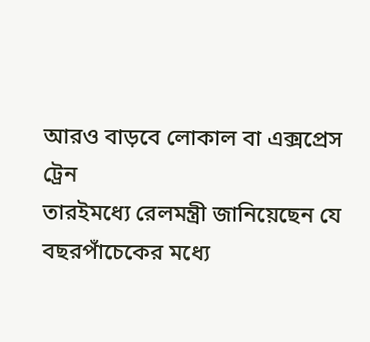আরও বাড়বে লোকাল বা এক্সপ্রেস ট্রেন
তারইমধ্যে রেলমন্ত্রী জানিয়েছেন যে বছরপাঁচেকের মধ্যে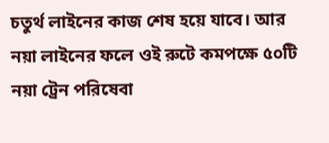চতুর্থ লাইনের কাজ শেষ হয়ে যাবে। আর নয়া লাইনের ফলে ওই রুটে কমপক্ষে ৫০টি নয়া ট্রেন পরিষেবা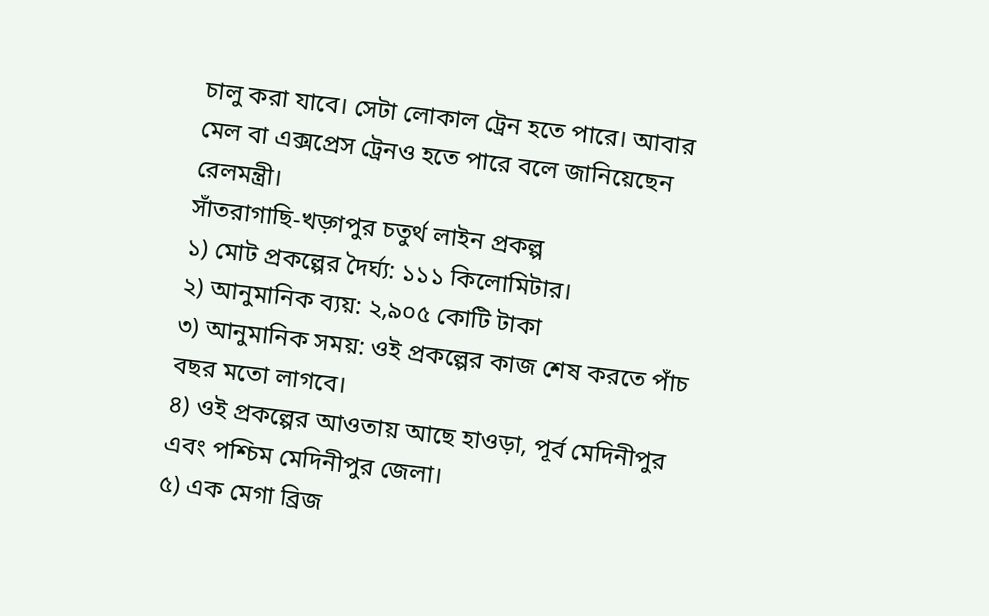চালু করা যাবে। সেটা লোকাল ট্রেন হতে পারে। আবার মেল বা এক্সপ্রেস ট্রেনও হতে পারে বলে জানিয়েছেন রেলমন্ত্রী।
সাঁতরাগাছি-খড়্গপুর চতুর্থ লাইন প্রকল্প
১) মোট প্রকল্পের দৈর্ঘ্য: ১১১ কিলোমিটার।
২) আনুমানিক ব্যয়: ২,৯০৫ কোটি টাকা
৩) আনুমানিক সময়: ওই প্রকল্পের কাজ শেষ করতে পাঁচ বছর মতো লাগবে।
৪) ওই প্রকল্পের আওতায় আছে হাওড়া, পূর্ব মেদিনীপুর এবং পশ্চিম মেদিনীপুর জেলা।
৫) এক মেগা ব্রিজ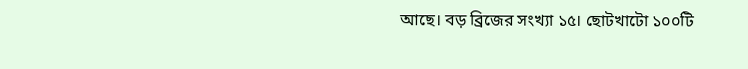আছে। বড় ব্রিজের সংখ্যা ১৫। ছোটখাটো ১০০টি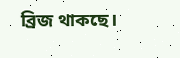ব্রিজ থাকছে।